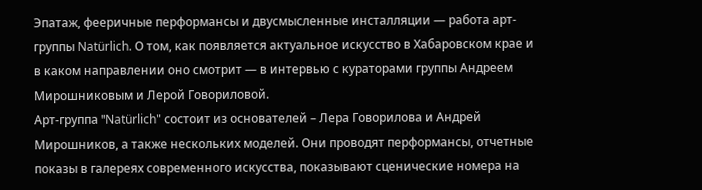Эпатаж, фееричные перформансы и двусмысленные инсталляции — работа арт-группы Natürlich. О том, как появляется актуальное искусство в Хабаровском крае и в каком направлении оно смотрит — в интервью с кураторами группы Андреем Мирошниковым и Лерой Говориловой.
Арт-группа "Natürlich" состоит из основателей – Лера Говорилова и Андрей Мирошников, а также нескольких моделей. Они проводят перформансы, отчетные показы в галереях современного искусства, показывают сценические номера на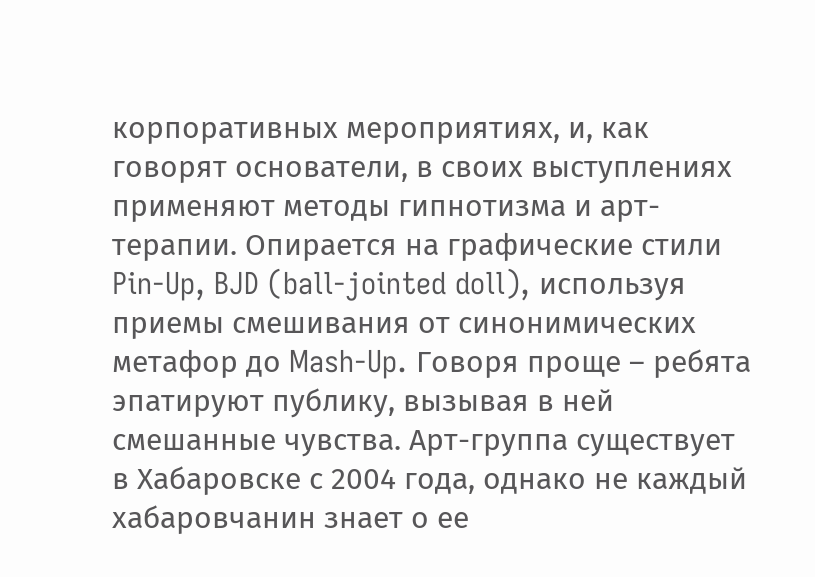корпоративных мероприятиях, и, как говорят основатели, в своих выступлениях применяют методы гипнотизма и арт-терапии. Опирается на графические стили Pin-Up, BJD (ball-jointed doll), используя приемы смешивания от синонимических метафор до Mash-Up. Говоря проще – ребята эпатируют публику, вызывая в ней смешанные чувства. Арт-группа существует в Хабаровске с 2004 года, однако не каждый хабаровчанин знает о ее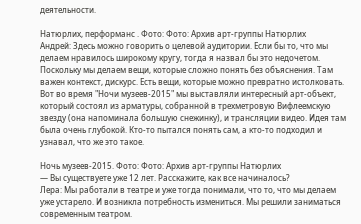деятельности.

Натюрлих, перформанс . Фото: Фото: Архив арт-группы Натюрлих
Андрей: Здесь можно говорить о целевой аудитории. Если бы то, что мы делаем нравилось широкому кругу, тогда я назвал бы это недочетом. Поскольку мы делаем вещи, которые сложно понять без объяснения. Там важен контекст, дискурс. Есть вещи, которые можно превратно истолковать. Вот во время "Ночи музеев-2015" мы выставляли интересный арт-объект, который состоял из арматуры, собранной в трехметровую Вифлеемскую звезду (она напоминала большую снежинку), и трансляции видео. Идея там была очень глубокой. Кто-то пытался понять сам, а кто-то подходил и узнавал, что же это такое.

Ночь музеев-2015. Фото: Фото: Архив арт-группы Натюрлих
— Вы существуете уже 12 лет. Расскажите, как все начиналось?
Лера: Мы работали в театре и уже тогда понимали, что то, что мы делаем уже устарело. И возникла потребность измениться. Мы решили заниматься современным театром.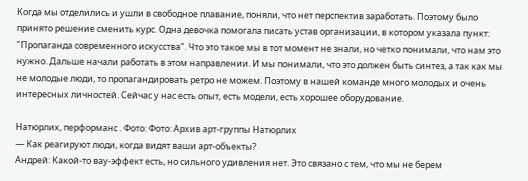Когда мы отделились и ушли в свободное плавание, поняли, что нет перспектив заработать. Поэтому было принято решение сменить курс. Одна девочка помогала писать устав организации, в котором указала пункт: "Пропаганда современного искусства". Что это такое мы в тот момент не знали, но четко понимали, что нам это нужно. Дальше начали работать в этом направлении. И мы понимали, что это должен быть синтез, а так как мы не молодые люди, то пропагандировать ретро не можем. Поэтому в нашей команде много молодых и очень интересных личностей. Сейчас у нас есть опыт, есть модели, есть хорошее оборудование.

Натюрлих, перформанс . Фото: Фото: Архив арт-группы Натюрлих
— Как реагируют люди, когда видят ваши арт-объекты?
Андрей: Какой-то вау-эффект есть, но сильного удивления нет. Это связано с тем, что мы не берем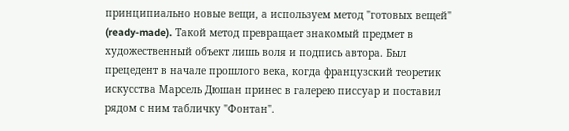принципиально новые вещи, а используем метод "готовых вещей" (ready-made). Такой метод превращает знакомый предмет в художественный объект лишь воля и подпись автора. Был прецедент в начале прошлого века, когда французский теоретик искусства Марсель Дюшан принес в галерею писсуар и поставил рядом с ним табличку "Фонтан".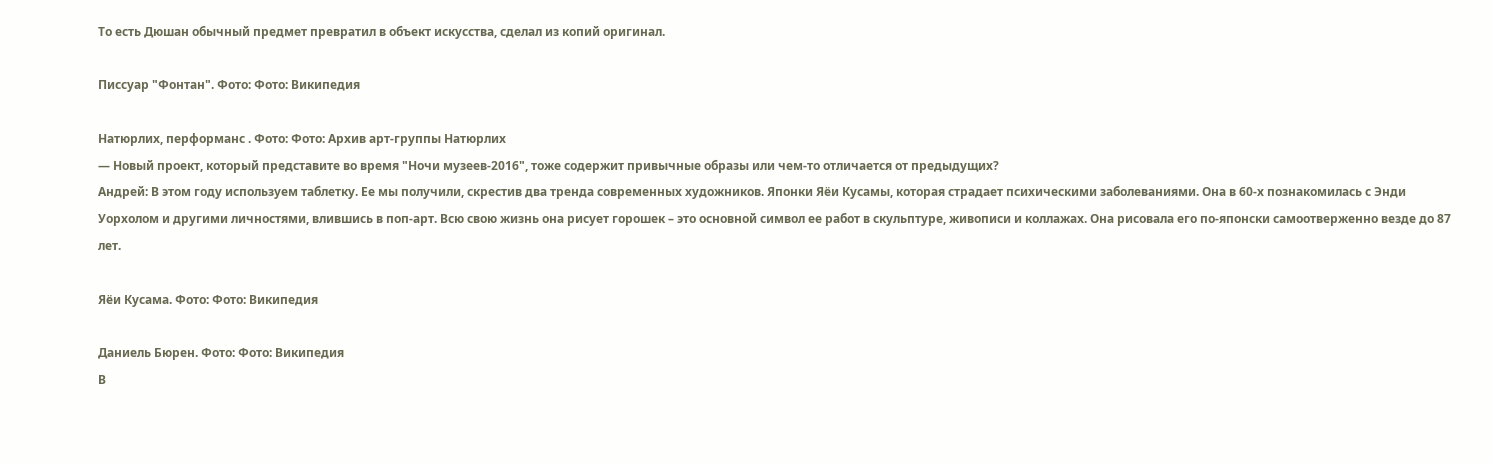То есть Дюшан обычный предмет превратил в объект искусства, сделал из копий оригинал.

Писсуар "Фонтан". Фото: Фото: Википедия

Натюрлих, перформанс . Фото: Фото: Архив арт-группы Натюрлих
— Новый проект, который представите во время "Ночи музеев-2016", тоже содержит привычные образы или чем-то отличается от предыдущих?
Андрей: В этом году используем таблетку. Ее мы получили, скрестив два тренда современных художников. Японки Яёи Кусамы, которая страдает психическими заболеваниями. Она в 60-х познакомилась с Энди Уорхолом и другими личностями, влившись в поп-арт. Всю свою жизнь она рисует горошек – это основной символ ее работ в скульптуре, живописи и коллажах. Она рисовала его по-японски самоотверженно везде до 87 лет.

Яёи Кусама. Фото: Фото: Википедия

Даниель Бюрен. Фото: Фото: Википедия
В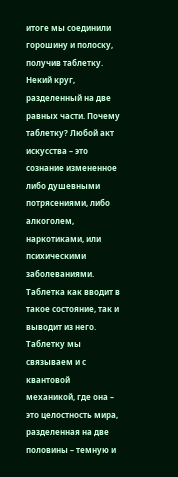итоге мы соединили горошину и полоску, получив таблетку. Некий круг, разделенный на две равных части. Почему таблетку? Любой акт искусства – это сознание измененное либо душевными потрясениями, либо алкоголем, наркотиками, или психическими заболеваниями. Таблетка как вводит в такое состояние, так и выводит из него. Таблетку мы связываем и с квантовой механикой, где она – это целостность мира, разделенная на две половины – темную и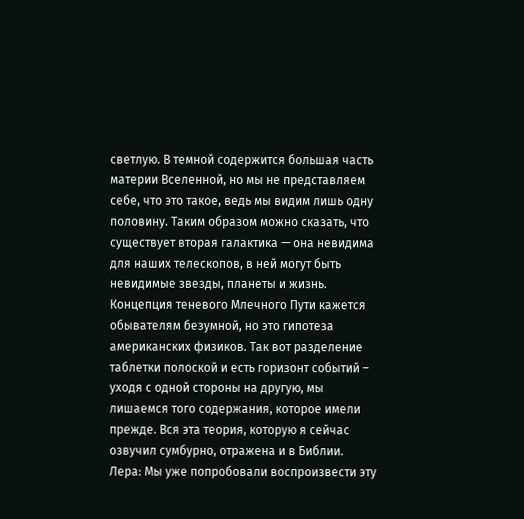светлую. В темной содержится большая часть материи Вселенной, но мы не представляем себе, что это такое, ведь мы видим лишь одну половину. Таким образом можно сказать, что существует вторая галактика — она невидима для наших телескопов, в ней могут быть невидимые звезды, планеты и жизнь. Концепция теневого Млечного Пути кажется обывателям безумной, но это гипотеза американских физиков. Так вот разделение таблетки полоской и есть горизонт событий – уходя с одной стороны на другую, мы лишаемся того содержания, которое имели прежде. Вся эта теория, которую я сейчас озвучил сумбурно, отражена и в Библии.
Лера: Мы уже попробовали воспроизвести эту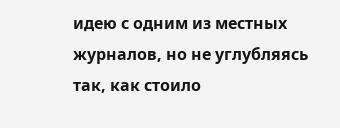идею с одним из местных журналов, но не углубляясь так, как стоило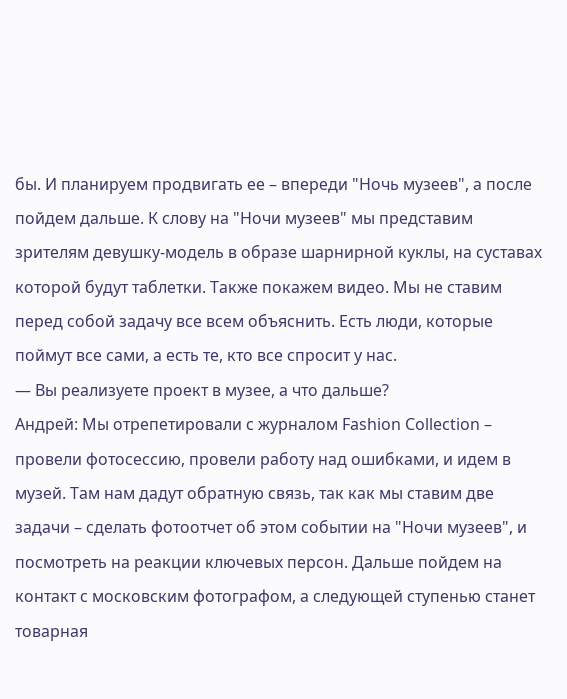бы. И планируем продвигать ее – впереди "Ночь музеев", а после пойдем дальше. К слову на "Ночи музеев" мы представим зрителям девушку-модель в образе шарнирной куклы, на суставах которой будут таблетки. Также покажем видео. Мы не ставим перед собой задачу все всем объяснить. Есть люди, которые поймут все сами, а есть те, кто все спросит у нас.
— Вы реализуете проект в музее, а что дальше?
Андрей: Мы отрепетировали с журналом Fashion Collection – провели фотосессию, провели работу над ошибками, и идем в музей. Там нам дадут обратную связь, так как мы ставим две задачи – сделать фотоотчет об этом событии на "Ночи музеев", и посмотреть на реакции ключевых персон. Дальше пойдем на контакт с московским фотографом, а следующей ступенью станет товарная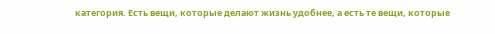категория. Есть вещи, которые делают жизнь удобнее, а есть те вещи, которые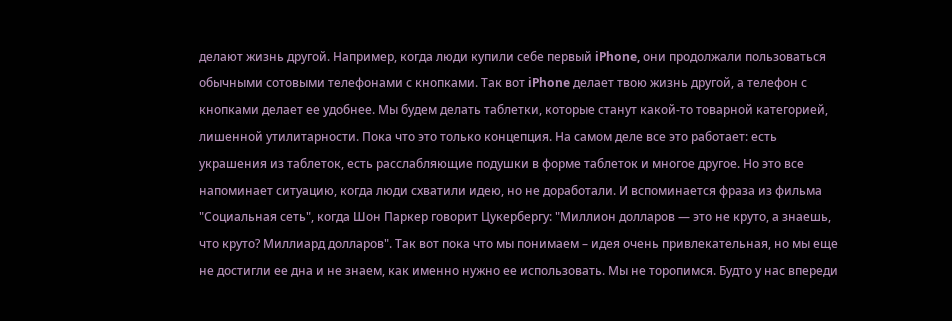делают жизнь другой. Например, когда люди купили себе первый iPhone, они продолжали пользоваться обычными сотовыми телефонами с кнопками. Так вот iPhone делает твою жизнь другой, а телефон с кнопками делает ее удобнее. Мы будем делать таблетки, которые станут какой-то товарной категорией, лишенной утилитарности. Пока что это только концепция. На самом деле все это работает: есть украшения из таблеток, есть расслабляющие подушки в форме таблеток и многое другое. Но это все напоминает ситуацию, когда люди схватили идею, но не доработали. И вспоминается фраза из фильма "Социальная сеть", когда Шон Паркер говорит Цукербергу: "Миллион долларов — это не круто, а знаешь, что круто? Миллиард долларов". Так вот пока что мы понимаем – идея очень привлекательная, но мы еще не достигли ее дна и не знаем, как именно нужно ее использовать. Мы не торопимся. Будто у нас впереди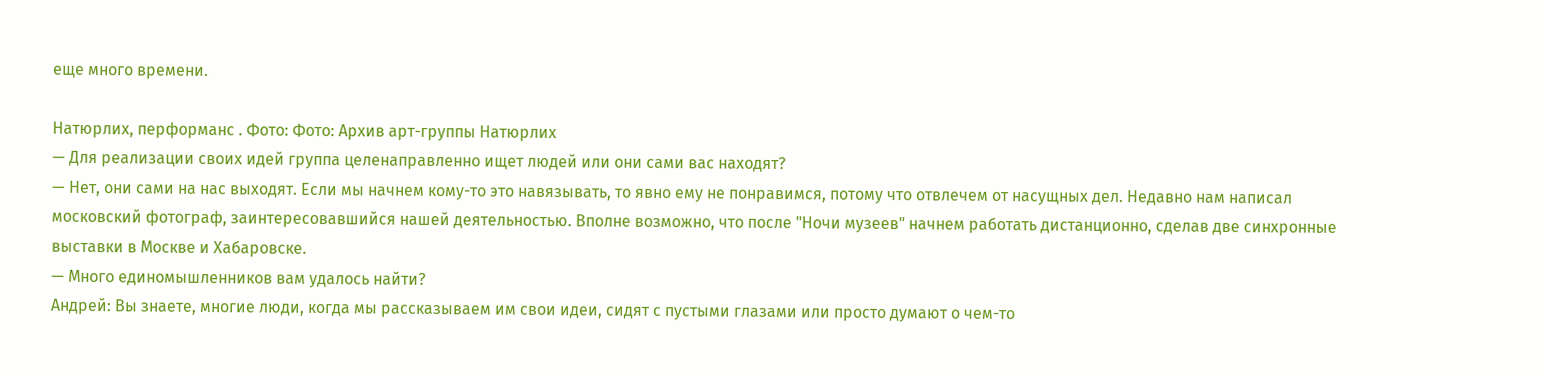еще много времени.

Натюрлих, перформанс . Фото: Фото: Архив арт-группы Натюрлих
— Для реализации своих идей группа целенаправленно ищет людей или они сами вас находят?
— Нет, они сами на нас выходят. Если мы начнем кому-то это навязывать, то явно ему не понравимся, потому что отвлечем от насущных дел. Недавно нам написал московский фотограф, заинтересовавшийся нашей деятельностью. Вполне возможно, что после "Ночи музеев" начнем работать дистанционно, сделав две синхронные выставки в Москве и Хабаровске.
— Много единомышленников вам удалось найти?
Андрей: Вы знаете, многие люди, когда мы рассказываем им свои идеи, сидят с пустыми глазами или просто думают о чем-то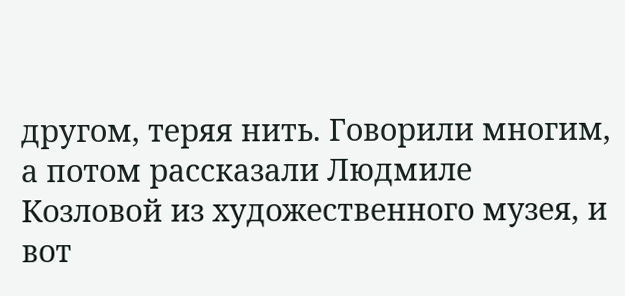другом, теряя нить. Говорили многим, а потом рассказали Людмиле Козловой из художественного музея, и вот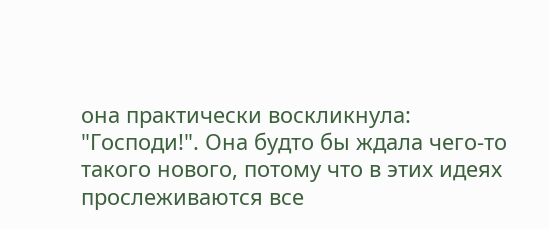она практически воскликнула: "Господи!". Она будто бы ждала чего-то такого нового, потому что в этих идеях прослеживаются все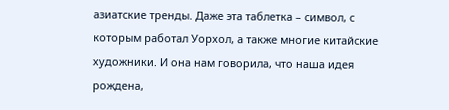азиатские тренды. Даже эта таблетка – символ, с которым работал Уорхол, а также многие китайские художники. И она нам говорила, что наша идея рождена,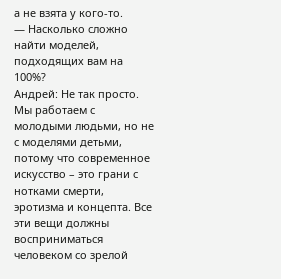а не взята у кого-то.
— Насколько сложно найти моделей, подходящих вам на 100%?
Андрей: Не так просто. Мы работаем с молодыми людьми, но не с моделями детьми, потому что современное искусство – это грани с нотками смерти, эротизма и концепта. Все эти вещи должны восприниматься человеком со зрелой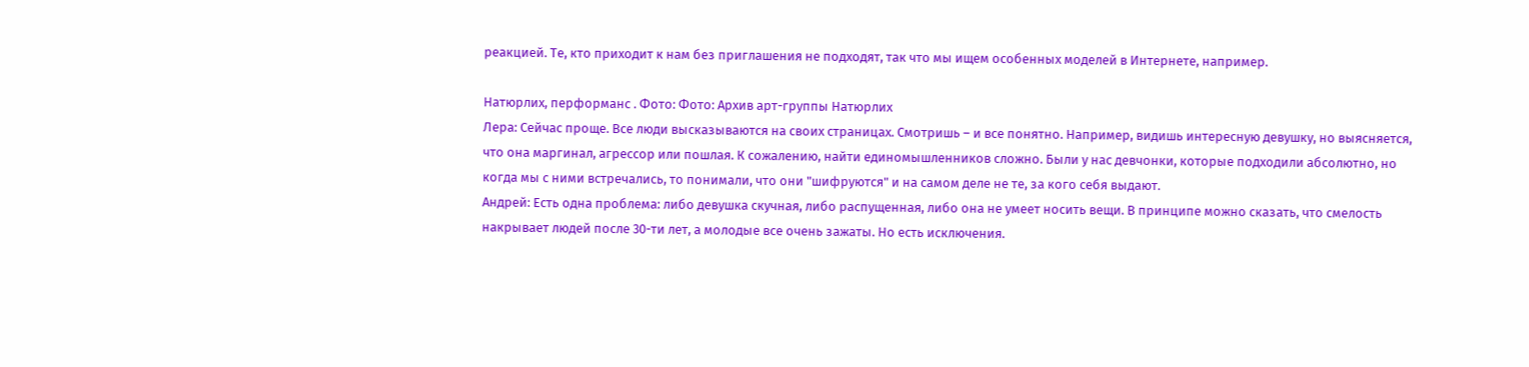реакцией. Те, кто приходит к нам без приглашения не подходят, так что мы ищем особенных моделей в Интернете, например.

Натюрлих, перформанс . Фото: Фото: Архив арт-группы Натюрлих
Лера: Сейчас проще. Все люди высказываются на своих страницах. Смотришь – и все понятно. Например, видишь интересную девушку, но выясняется, что она маргинал, агрессор или пошлая. К сожалению, найти единомышленников сложно. Были у нас девчонки, которые подходили абсолютно, но когда мы с ними встречались, то понимали, что они "шифруются" и на самом деле не те, за кого себя выдают.
Андрей: Есть одна проблема: либо девушка скучная, либо распущенная, либо она не умеет носить вещи. В принципе можно сказать, что смелость накрывает людей после 30-ти лет, а молодые все очень зажаты. Но есть исключения.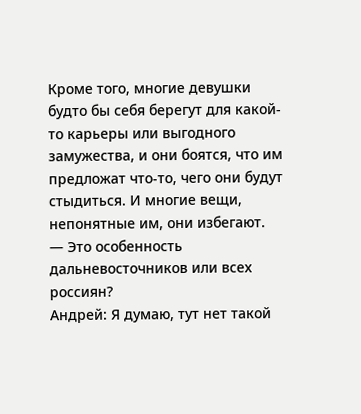Кроме того, многие девушки будто бы себя берегут для какой-то карьеры или выгодного замужества, и они боятся, что им предложат что-то, чего они будут стыдиться. И многие вещи, непонятные им, они избегают.
— Это особенность дальневосточников или всех россиян?
Андрей: Я думаю, тут нет такой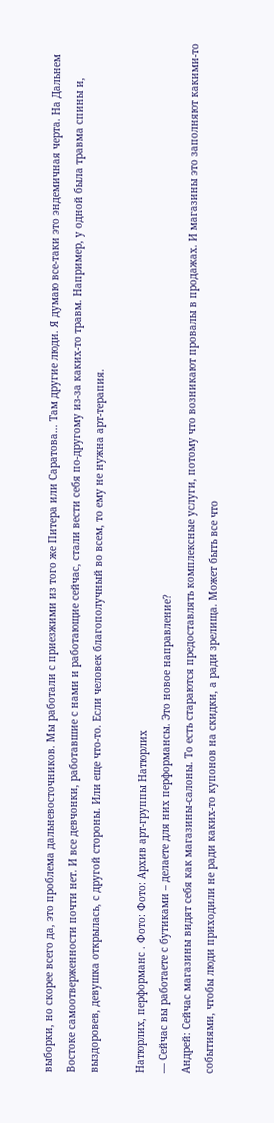выборки, но скорее всего да, это проблема дальневосточников. Мы работали с приезжими из того же Питера или Саратова… Там другие люди. Я думаю все-таки это эндемичная черта. На Дальнем Востоке самоотверженности почти нет. И все девчонки, работавшие с нами и работающие сейчас, стали вести себя по-другому из-за каких-то травм. Например, у одной была травма спины и, выздоровев, девушка открылась, с другой стороны. Или еще что-то. Если человек благополучный во всем, то ему не нужна арт-терапия.

Натюрлих, перформанс . Фото: Фото: Архив арт-группы Натюрлих
— Сейчас вы работаете с бутиками – делаете для них перформансы. Это новое направление?
Андрей: Сейчас магазины видят себя как магазины-салоны. То есть стараются предоставлять комплексные услуги, потому что возникают провалы в продажах. И магазины это заполняют какими-то событиями, чтобы люди приходили не ради каких-то купонов на скидки, а ради зрелища. Может быть все что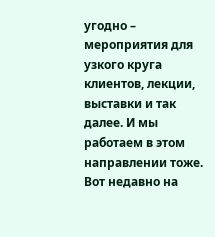угодно – мероприятия для узкого круга клиентов, лекции, выставки и так далее. И мы работаем в этом направлении тоже. Вот недавно на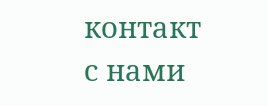контакт с нами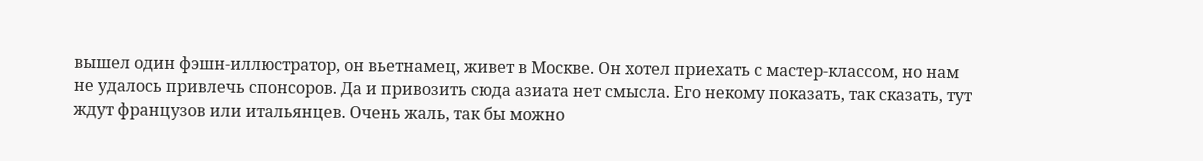вышел один фэшн-иллюстратор, он вьетнамец, живет в Москве. Он хотел приехать с мастер-классом, но нам не удалось привлечь спонсоров. Да и привозить сюда азиата нет смысла. Его некому показать, так сказать, тут ждут французов или итальянцев. Очень жаль, так бы можно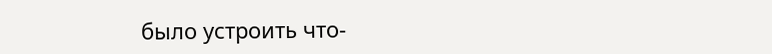было устроить что-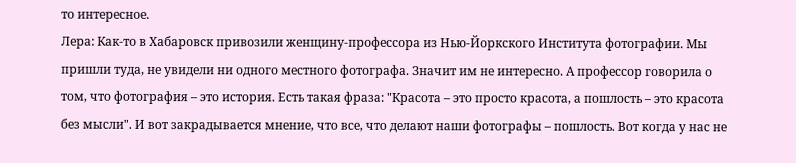то интересное.
Лера: Как-то в Хабаровск привозили женщину-профессора из Нью-Йоркского Института фотографии. Мы пришли туда, не увидели ни одного местного фотографа. Значит им не интересно. А профессор говорила о том, что фотография – это история. Есть такая фраза: "Красота – это просто красота, а пошлость – это красота без мысли". И вот закрадывается мнение, что все, что делают наши фотографы – пошлость. Вот когда у нас не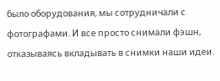было оборудования, мы сотрудничали с фотографами. И все просто снимали фэшн, отказываясь вкладывать в снимки наши идеи.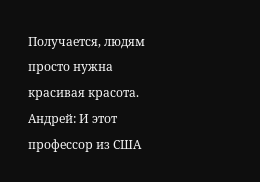Получается, людям просто нужна красивая красота.
Андрей: И этот профессор из США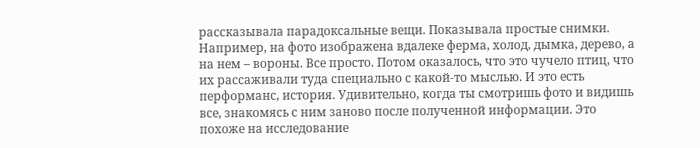рассказывала парадоксальные вещи. Показывала простые снимки. Например, на фото изображена вдалеке ферма, холод, дымка, дерево, а на нем – вороны. Все просто. Потом оказалось, что это чучело птиц, что их рассаживали туда специально с какой-то мыслью. И это есть перформанс, история. Удивительно, когда ты смотришь фото и видишь все, знакомясь с ним заново после полученной информации. Это похоже на исследование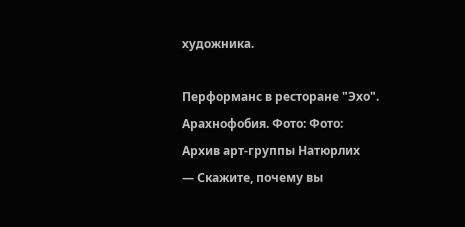художника.

Перформанс в ресторане "Эхо". Арахнофобия. Фото: Фото: Архив арт-группы Натюрлих
— Скажите, почему вы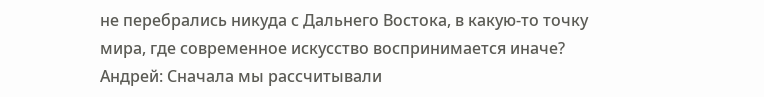не перебрались никуда с Дальнего Востока, в какую-то точку мира, где современное искусство воспринимается иначе?
Андрей: Сначала мы рассчитывали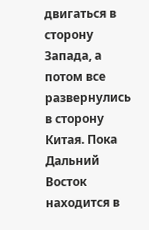двигаться в сторону Запада, а потом все развернулись в сторону Китая. Пока Дальний Восток находится в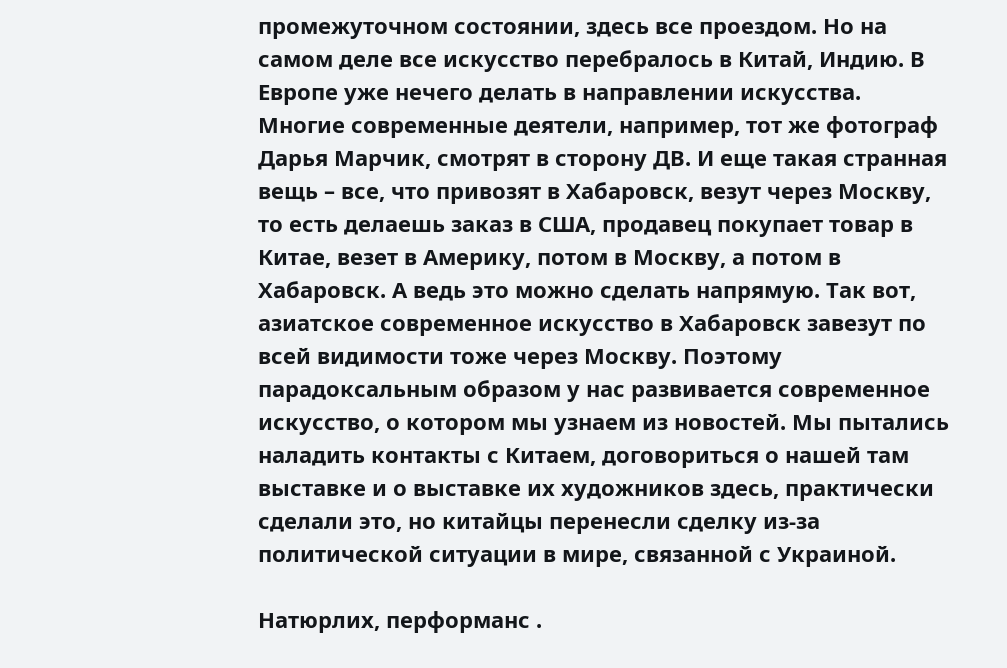промежуточном состоянии, здесь все проездом. Но на самом деле все искусство перебралось в Китай, Индию. В Европе уже нечего делать в направлении искусства. Многие современные деятели, например, тот же фотограф Дарья Марчик, смотрят в сторону ДВ. И еще такая странная вещь – все, что привозят в Хабаровск, везут через Москву, то есть делаешь заказ в США, продавец покупает товар в Китае, везет в Америку, потом в Москву, а потом в Хабаровск. А ведь это можно сделать напрямую. Так вот, азиатское современное искусство в Хабаровск завезут по всей видимости тоже через Москву. Поэтому парадоксальным образом у нас развивается современное искусство, о котором мы узнаем из новостей. Мы пытались наладить контакты с Китаем, договориться о нашей там выставке и о выставке их художников здесь, практически сделали это, но китайцы перенесли сделку из-за политической ситуации в мире, связанной с Украиной.

Натюрлих, перформанс .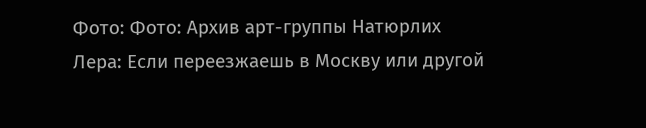Фото: Фото: Архив арт-группы Натюрлих
Лера: Если переезжаешь в Москву или другой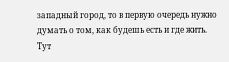западный город, то в первую очередь нужно думать о том, как будешь есть и где жить. Тут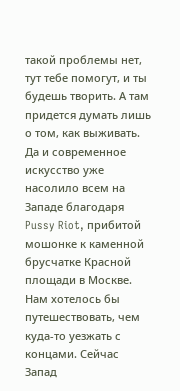такой проблемы нет, тут тебе помогут, и ты будешь творить. А там придется думать лишь о том, как выживать. Да и современное искусство уже насолило всем на Западе благодаря Pussy Riot, прибитой мошонке к каменной брусчатке Красной площади в Москве. Нам хотелось бы путешествовать, чем куда-то уезжать с концами. Сейчас Запад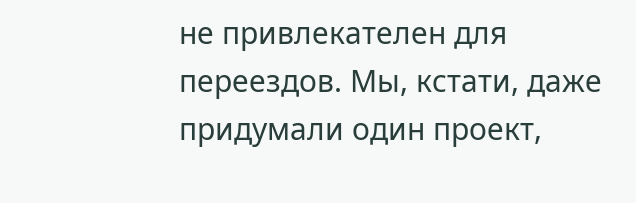не привлекателен для переездов. Мы, кстати, даже придумали один проект,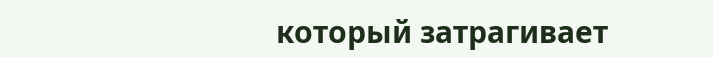который затрагивает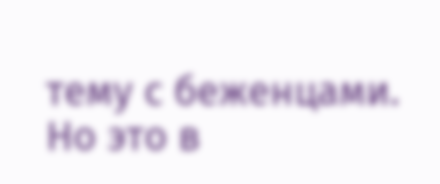тему с беженцами. Но это в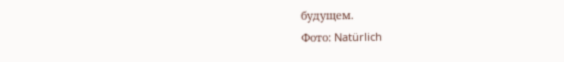будущем.
Фото: Natürlich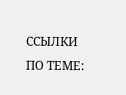ССЫЛКИ ПО ТЕМЕ: